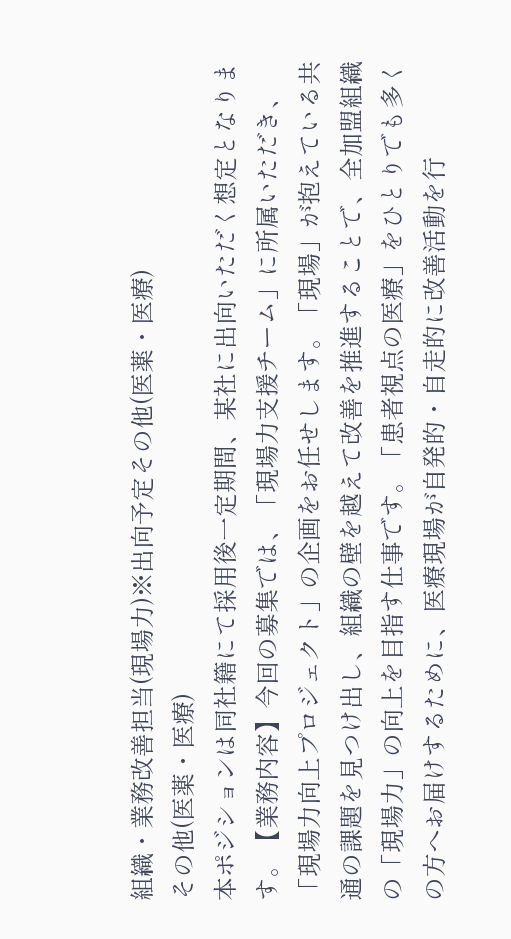組織・業務改善担当(現場力)※出向予定その他(医薬・医療)
その他(医薬・医療)
本ポジションは同社籍にて採用後一定期間、某社に出向いただく想定となります。【業務内容】今回の募集では、「現場力支援チーム」に所属いただき、「現場力向上プロジェクト」の企画をお任せします。「現場」が抱えている共通の課題を見つけ出し、組織の壁を越えて改善を推進することで、全加盟組織の「現場力」の向上を目指す仕事です。「患者視点の医療」をひとりでも多くの方へお届けするために、医療現場が自発的・自走的に改善活動を行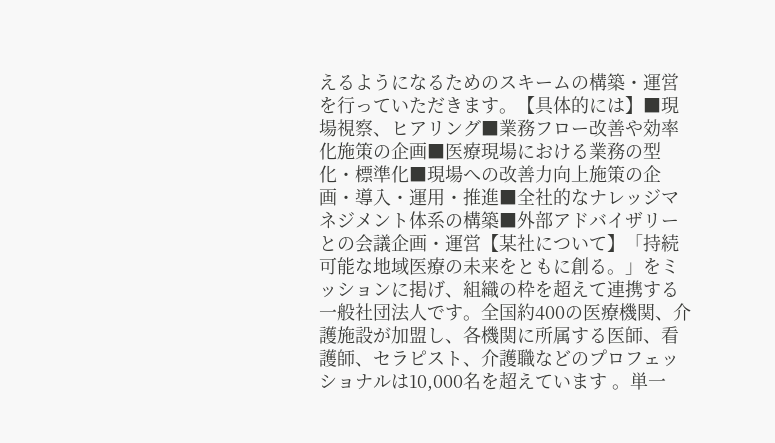えるようになるためのスキームの構築・運営を行っていただきます。【具体的には】■現場視察、ヒアリング■業務フロー改善や効率化施策の企画■医療現場における業務の型化・標準化■現場への改善力向上施策の企画・導入・運用・推進■全社的なナレッジマネジメント体系の構築■外部アドバイザリーとの会議企画・運営【某社について】「持続可能な地域医療の未来をともに創る。」をミッションに掲げ、組織の枠を超えて連携する一般社団法人です。全国約400の医療機関、介護施設が加盟し、各機関に所属する医師、看護師、セラピスト、介護職などのプロフェッショナルは10,000名を超えています 。単一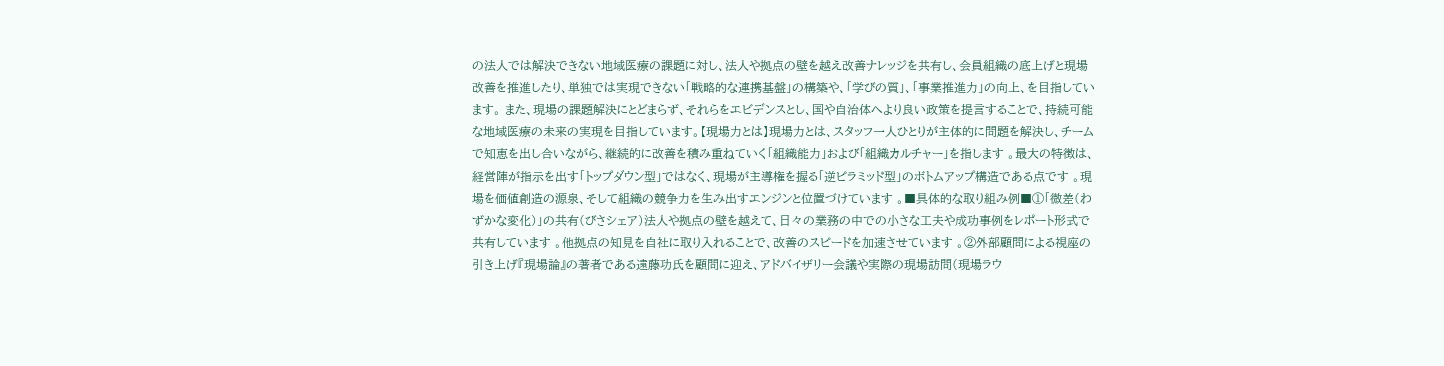の法人では解決できない地域医療の課題に対し、法人や拠点の壁を越え改善ナレッジを共有し、会員組織の底上げと現場改善を推進したり、単独では実現できない「戦略的な連携基盤」の構築や、「学びの質」、「事業推進力」の向上、を目指しています。 また、現場の課題解決にとどまらず、それらをエビデンスとし、国や自治体へより良い政策を提言することで、持続可能な地域医療の未来の実現を目指しています。【現場力とは】現場力とは、スタッフ一人ひとりが主体的に問題を解決し、チームで知恵を出し合いながら、継続的に改善を積み重ねていく「組織能力」および「組織カルチャー」を指します 。最大の特徴は、経営陣が指示を出す「トップダウン型」ではなく、現場が主導権を握る「逆ピラミッド型」のボトムアップ構造である点です 。現場を価値創造の源泉、そして組織の競争力を生み出すエンジンと位置づけています 。■具体的な取り組み例■①「微差(わずかな変化)」の共有(びさシェア)法人や拠点の壁を越えて、日々の業務の中での小さな工夫や成功事例をレポート形式で共有しています 。他拠点の知見を自社に取り入れることで、改善のスピードを加速させています 。②外部顧問による視座の引き上げ『現場論』の著者である遠藤功氏を顧問に迎え、アドバイザリー会議や実際の現場訪問(現場ラウ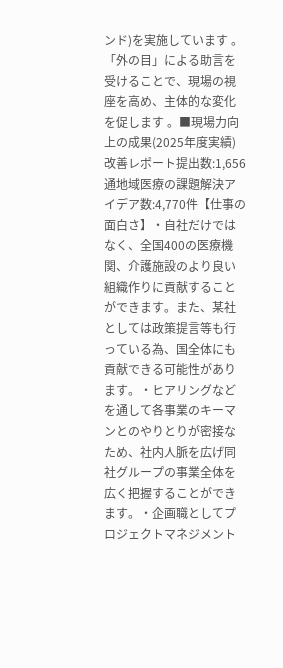ンド)を実施しています 。「外の目」による助言を受けることで、現場の視座を高め、主体的な変化を促します 。■現場力向上の成果(2025年度実績)改善レポート提出数:1,656通地域医療の課題解決アイデア数:4,770件【仕事の面白さ】・自社だけではなく、全国400の医療機関、介護施設のより良い組織作りに貢献することができます。また、某社としては政策提言等も行っている為、国全体にも貢献できる可能性があります。・ヒアリングなどを通して各事業のキーマンとのやりとりが密接なため、社内人脈を広げ同社グループの事業全体を広く把握することができます。・企画職としてプロジェクトマネジメント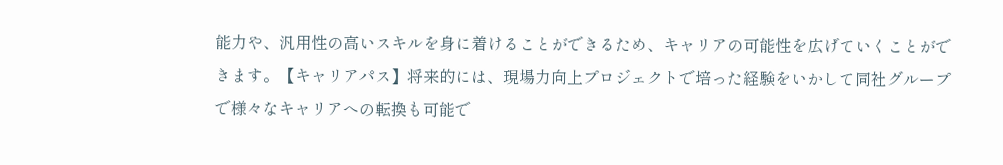能力や、汎用性の高いスキルを身に着けることができるため、キャリアの可能性を広げていくことができます。【キャリアパス】将来的には、現場力向上プロジェクトで培った経験をいかして同社グループで様々なキャリアへの転換も可能で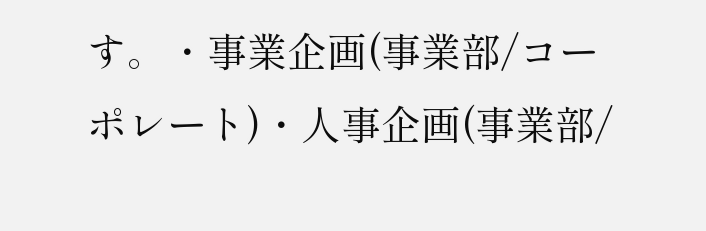す。・事業企画(事業部/コーポレート)・人事企画(事業部/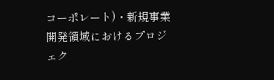コーポレート)・新規事業開発領域におけるプロジェク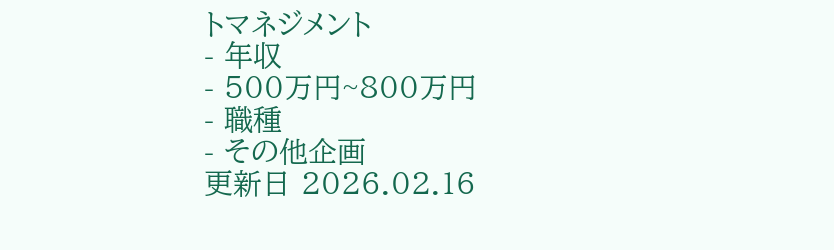トマネジメント
- 年収
- 500万円~800万円
- 職種
- その他企画
更新日 2026.02.16